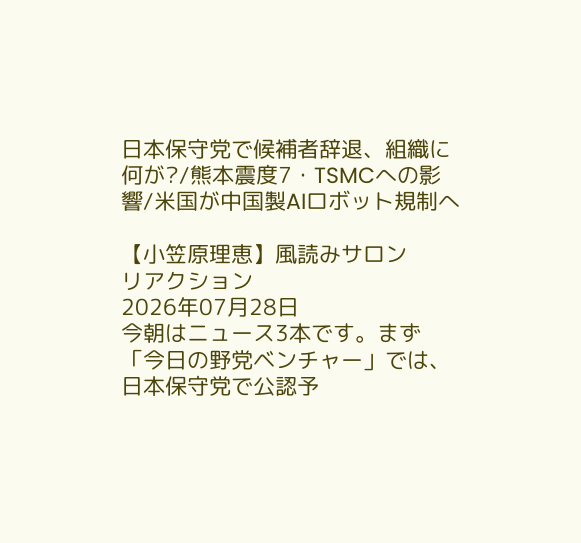日本保守党で候補者辞退、組織に何が?/熊本震度7・TSMCへの影響/米国が中国製AIロボット規制へ

【小笠原理恵】風読みサロン
リアクション
2026年07月28日
今朝はニュース3本です。まず「今日の野党ベンチャー」では、日本保守党で公認予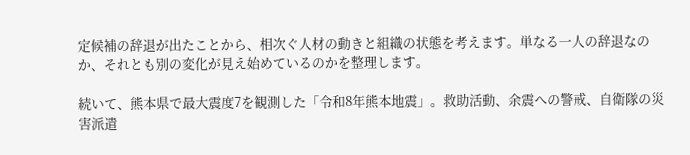定候補の辞退が出たことから、相次ぐ人材の動きと組織の状態を考えます。単なる一人の辞退なのか、それとも別の変化が見え始めているのかを整理します。

続いて、熊本県で最大震度7を観測した「令和8年熊本地震」。救助活動、余震への警戒、自衛隊の災害派遣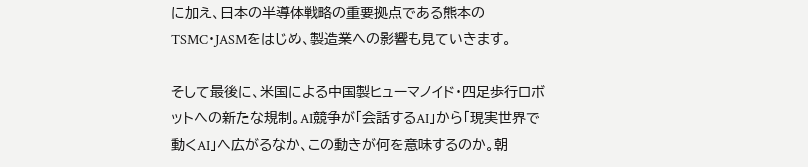に加え、日本の半導体戦略の重要拠点である熊本のTSMC・JASMをはじめ、製造業への影響も見ていきます。

そして最後に、米国による中国製ヒューマノイド・四足歩行ロボットへの新たな規制。AI競争が「会話するAI」から「現実世界で動くAI」へ広がるなか、この動きが何を意味するのか。朝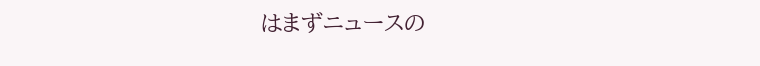はまずニュースの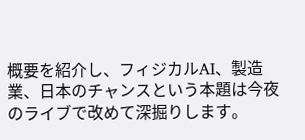概要を紹介し、フィジカルAI、製造業、日本のチャンスという本題は今夜のライブで改めて深掘りします。